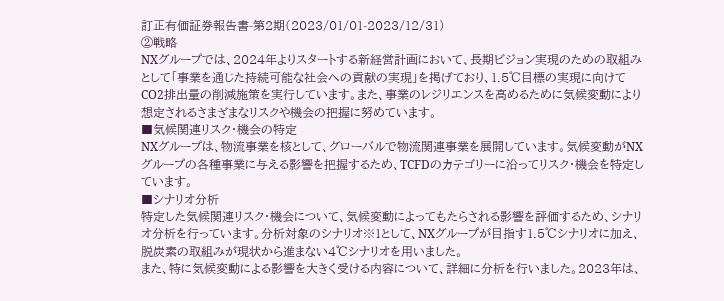訂正有価証券報告書-第2期(2023/01/01-2023/12/31)
②戦略
NXグループでは、2024年よりスタートする新経営計画において、長期ビジョン実現のための取組みとして「事業を通じた持続可能な社会への貢献の実現」を掲げており、1.5℃目標の実現に向けてCO2排出量の削減施策を実行しています。また、事業のレジリエンスを高めるために気候変動により想定されるさまざまなリスクや機会の把握に努めています。
■気候関連リスク・機会の特定
NXグループは、物流事業を核として、グローバルで物流関連事業を展開しています。気候変動がNXグループの各種事業に与える影響を把握するため、TCFDのカテゴリーに沿ってリスク・機会を特定しています。
■シナリオ分析
特定した気候関連リスク・機会について、気候変動によってもたらされる影響を評価するため、シナリオ分析を行っています。分析対象のシナリオ※1として、NXグループが目指す1.5℃シナリオに加え、脱炭素の取組みが現状から進まない4℃シナリオを用いました。
また、特に気候変動による影響を大きく受ける内容について、詳細に分析を行いました。2023年は、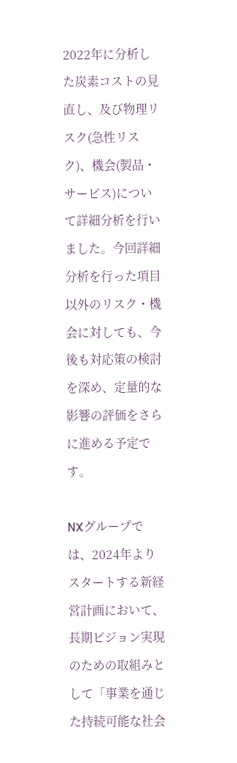2022年に分析した炭素コストの見直し、及び物理リスク(急性リスク)、機会(製品・サービス)について詳細分析を行いました。今回詳細分析を行った項目以外のリスク・機会に対しても、今後も対応策の検討を深め、定量的な影響の評価をさらに進める予定です。

NXグループでは、2024年よりスタートする新経営計画において、長期ビジョン実現のための取組みとして「事業を通じた持続可能な社会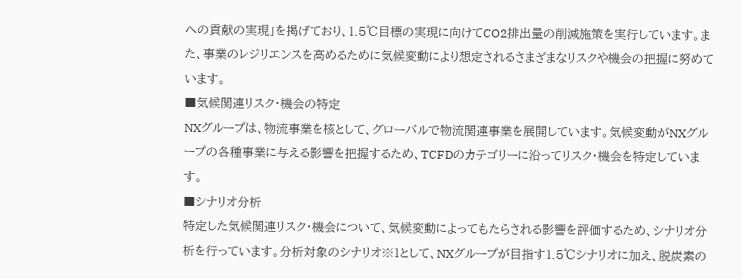への貢献の実現」を掲げており、1.5℃目標の実現に向けてCO2排出量の削減施策を実行しています。また、事業のレジリエンスを高めるために気候変動により想定されるさまざまなリスクや機会の把握に努めています。
■気候関連リスク・機会の特定
NXグループは、物流事業を核として、グローバルで物流関連事業を展開しています。気候変動がNXグループの各種事業に与える影響を把握するため、TCFDのカテゴリーに沿ってリスク・機会を特定しています。
■シナリオ分析
特定した気候関連リスク・機会について、気候変動によってもたらされる影響を評価するため、シナリオ分析を行っています。分析対象のシナリオ※1として、NXグループが目指す1.5℃シナリオに加え、脱炭素の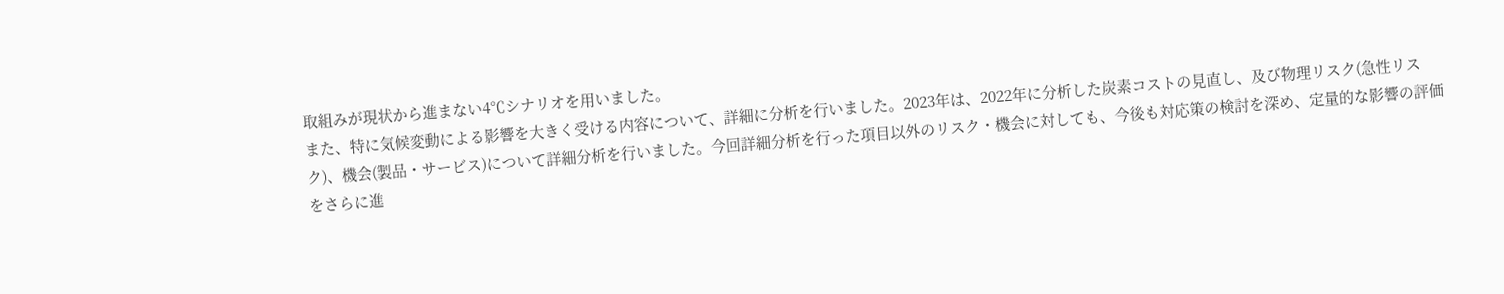取組みが現状から進まない4℃シナリオを用いました。
また、特に気候変動による影響を大きく受ける内容について、詳細に分析を行いました。2023年は、2022年に分析した炭素コストの見直し、及び物理リスク(急性リスク)、機会(製品・サービス)について詳細分析を行いました。今回詳細分析を行った項目以外のリスク・機会に対しても、今後も対応策の検討を深め、定量的な影響の評価をさらに進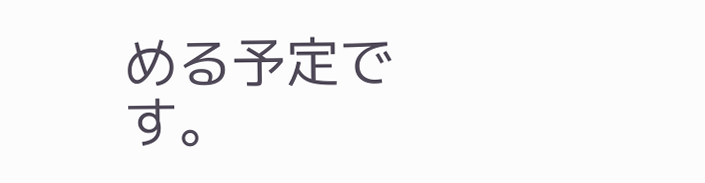める予定です。